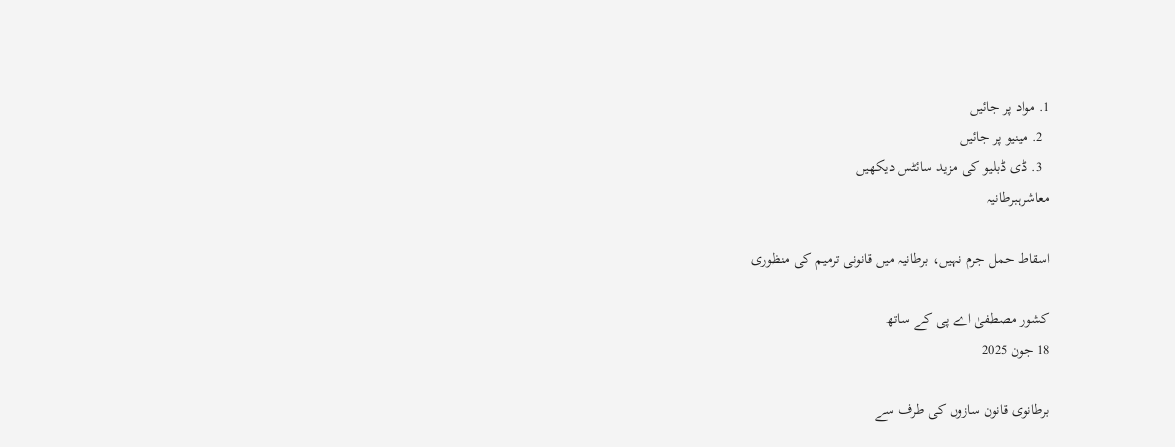1. مواد پر جائیں
  2. مینیو پر جائیں
  3. ڈی ڈبلیو کی مزید سائٹس دیکھیں
معاشرہبرطانیہ

اسقاط حمل جرم نہیں، برطانیہ میں قانونی ترمیم کی منظوری

کشور مصطفیٰ اے پی کے ساتھ
18 جون 2025

برطانوی قانون سازوں کی طرف سے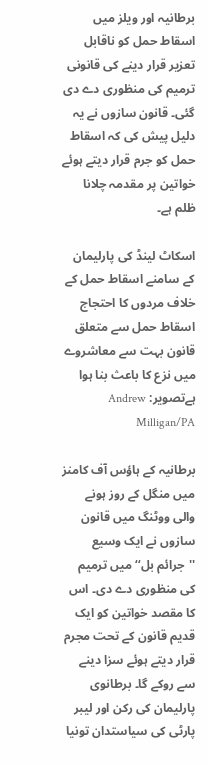برطانیہ اور ویلز میں اسقاط حمل کو ناقابل تعزیر قرار دینے کی قانونی ترمیم کی منظوری دے دی گئی۔ قانون سازوں نے یہ دلیل پیش کی کہ اسقاط حمل کو جرم قرار دیتے ہوئے خواتین پر مقدمہ چلانا ظلم ہے۔

اسکاٹ لینڈ کی پارلیمان کے سامنے اسقاط حمل کے خلاف مردوں کا احتجاج
اسقاط حمل سے متعلق قانون بہت سے معاشروے میں نزع کا باعث بنا ہوا ہےتصویر: Andrew Milligan/PA

برطانیہ کے ہاؤس آف کامنز میں منگل کے روز ہونے والی ووٹنگ میں قانون سازوں نے ایک وسیع ''جرائم بل‘‘ میں ترمیم کی منظوری دے دی۔ اس کا مقصد خواتین کو ایک  قدیم قانون کے تحت مجرم قرار دیتے ہوئے سزا دینے سے روکے گا۔ برطانوی پارلیمان کی رکن اور لیبر پارٹی کی سیاستدان تونیا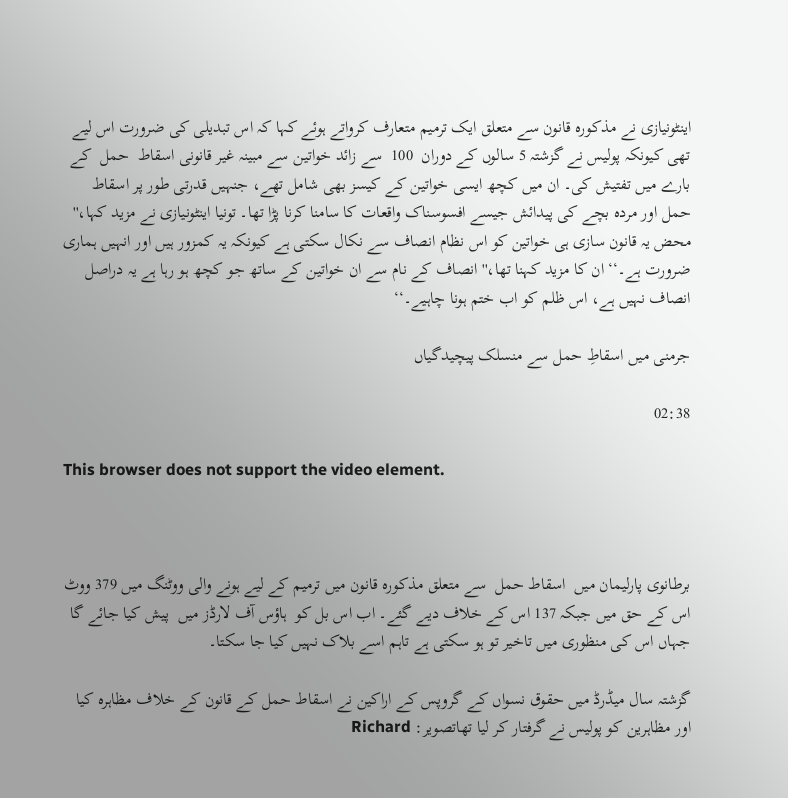اینٹونیازی نے مذکورہ قانون سے متعلق ایک ترمیم متعارف کرواتے ہوئے کہا کہ اس تبدیلی کی ضرورت اس لیے تھی کیونکہ پولیس نے گزشتہ 5 سالوں کے دوران  100  سے زائد خواتین سے مبینہ غیر قانونی اسقاط  حمل  کے بارے میں تفتیش کی۔ ان میں کچھ ایسی خواتین کے کیسز بھی شامل تھے، جنہیں قدرتی طور پر اسقاط حمل اور مردہ بچے کی پیدائش جیسے افسوسناک واقعات کا سامنا کرنا پڑا تھا۔ تونیا اینٹونیازی نے مزید کہا،'' محض یہ قانون سازی ہی خواتین کو اس نظام انصاف سے نکال سکتی ہے کیونکہ یہ کمزور ہیں اور انہیں ہماری ضرورت ہے۔‘‘ ان کا مزید کہنا تھا،'' انصاف کے نام سے ان خواتین کے ساتھ جو کچھ ہو رہا ہے یہ دراصل انصاف نہیں ہے، اس ظلم کو اب ختم ہونا چاہیے۔‘‘

جرمنی میں اسقاطِ حمل سے منسلک پیچیدگیاں

02:38

This browser does not support the video element.



برطانوی پارلیمان میں  اسقاط حمل  سے متعلق مذکورہ قانون میں ترمیم کے لیے ہونے والی ووٹنگ میں 379 ووٹ اس کے حق میں جبکہ 137 اس کے خلاف دیے گئے۔ اب اس بل کو  ہاؤس آف لارڈز میں  پیش کیا جائے گا جہاں اس کی منظوری میں تاخیر تو ہو سکتی ہے تاہم اسے بلاک نہیں کیا جا سکتا۔

گزشتہ سال میڈرڈ میں حقوق نسواں کے گروپس کے اراکین نے اسقاط حمل کے قانون کے خلاف مظاہرہ کیا اور مظاہرین کو پولیس نے گرفتار کر لیا تھاتصویر: Richard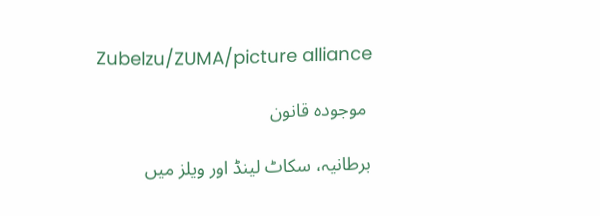Zubelzu/ZUMA/picture alliance

 موجودہ قانون

برطانیہ، سکاٹ لینڈ اور ویلز میں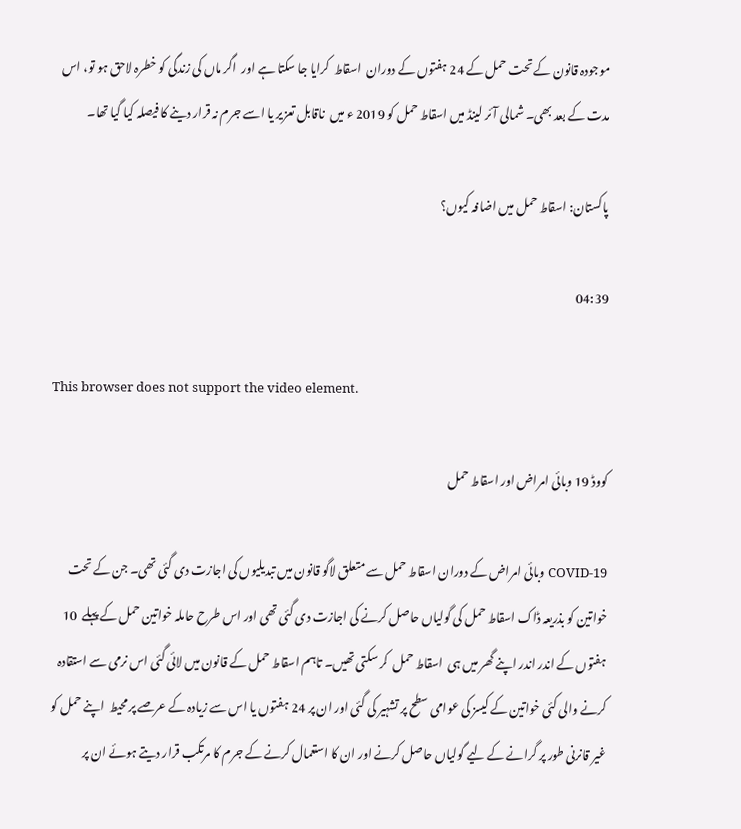موجودہ قانون کے تحت حمل کے 24 ہفتوں کے دوران  اسقاط  کرایا جا سکتا ہے اور  اگر ماں کی زندگی کو خطرہ لاحق ہو تو، اس مدت کے بعد بھی۔ شمالی آئر لینڈ میں اسقاط حمل کو 2019 ء میں  ناقابل تعزیر یا اسے جرم نہ قرار دینے کا فیصلہ کیا گیا تھا۔

پاکستان: اسقاط حمل میں اضافہ کیوں؟

04:39

This browser does not support the video element.

کووڈ 19 وبائی امراض اور اسقاط حمل

COVID-19 وبائی امراض کے دوران اسقاط حمل سے متعلق لاگو قانون میں تبدیلیوں کی اجازت دی گئی تھی۔ جن کے تحت خواتین کو بذریعہ ڈاک اسقاط حمل کی گولیاں حاصل کرنے کی اجازت دی گئی تھی اور اس طرح حاملہ خواتین حمل کے پہلے  10 ہفتوں کے اندر اندر اپنے گھر میں ہی  اسقاط حمل  کر سکتی تھیں۔ تاہم اسقاط حمل کے قانون میں لائی گئی اس نرمی سے استقادہ کرنے والی کئی خواتین کے کیسز کی عوامی سطح پر تشہیر کی گئی اور ان پر 24 ہفتوں یا اس سے زیادہ کے عرصے پر محیط  اپنے حمل کو غیر قانرنی طور پر گرانے کے لیے گولیاں حاصل کرنے اور ان کا استعمال کرنے کے جرم کا مرتکب قرار دیتے ہوئے ان پر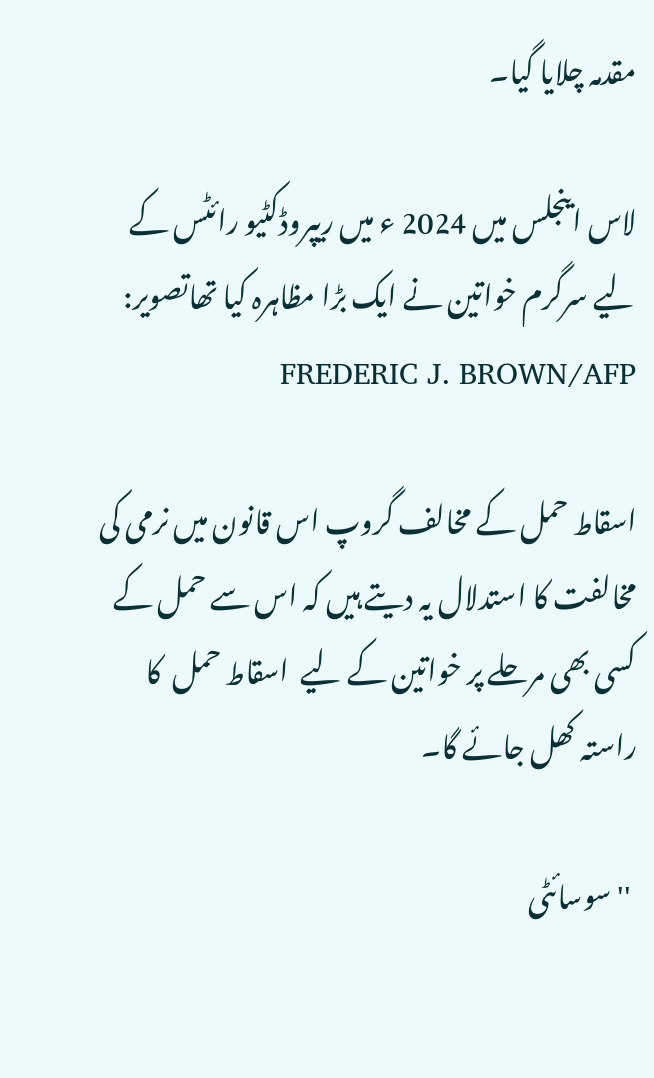مقدمہ چلایا گیا۔

لاس اینجلس میں 2024 ء میں ریپروڈکٹیو رائٹس کے لیے سرگرم خواتین نے ایک بڑا مظاہرہ کیا تھاتصویر: FREDERIC J. BROWN/AFP

اسقاط حمل کے مخالف گروپ اس قانون میں نرمی کی مخالفت کا استدلال یہ دیتے ہیں کہ اس سے حمل کے کسی بھی مرحلے پر خواتین کے لیے  اسقاط حمل  کا راستہ کھل جائے گا۔

 ''سوسائٹی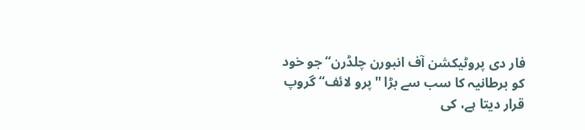فار دی پروٹیکشن آف انبورن چلڈرن‘‘ جو خود کو برطانیہ کا سب سے بڑا ''پرو لائف‘‘ گروپ قرار دیتا ہے، کی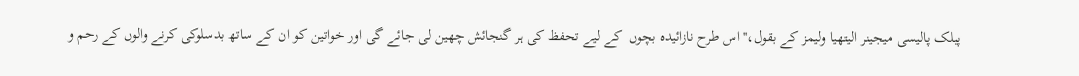پبلک پالیسی میجینر الیتھیا ولیمز کے بقول،''اس طرح نازائیدہ بچوں  کے لیے تحفظ کی ہر گنجائش چھین لی جائے گی اور خواتین کو ان کے ساتھ بدسلوکی کرنے والوں کے رحم و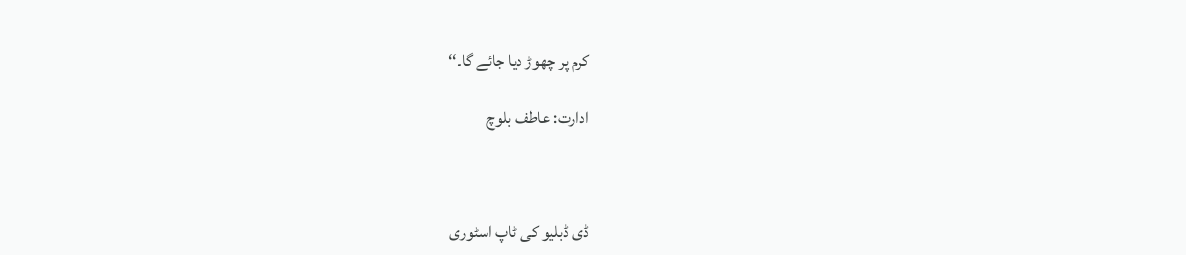کرم پر چھوڑ دیا جائے گا۔‘‘

ادارت: عاطف بلوچ



ڈی ڈبلیو کی ٹاپ اسٹوری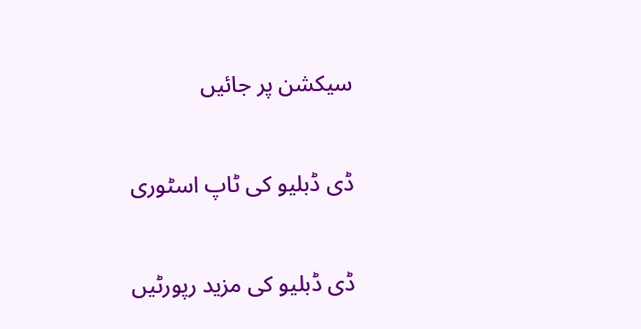سیکشن پر جائیں

ڈی ڈبلیو کی ٹاپ اسٹوری

ڈی ڈبلیو کی مزید رپورٹیں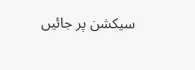سیکشن پر جائیں